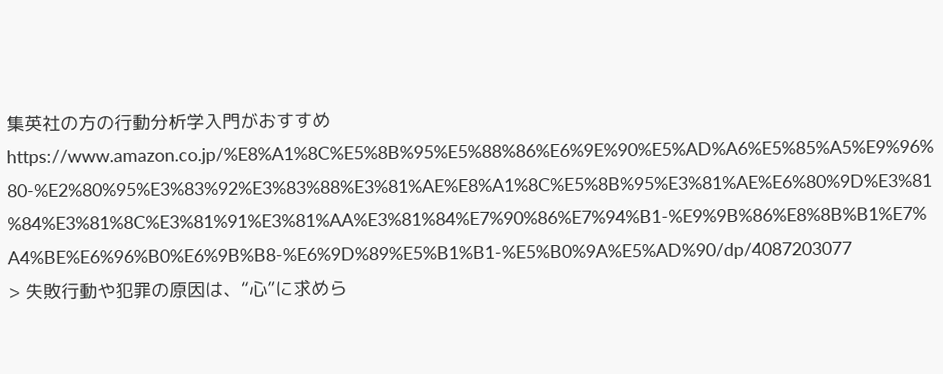集英社の方の行動分析学入門がおすすめhttps://www.amazon.co.jp/%E8%A1%8C%E5%8B%95%E5%88%86%E6%9E%90%E5%AD%A6%E5%85%A5%E9%96%80-%E2%80%95%E3%83%92%E3%83%88%E3%81%AE%E8%A1%8C%E5%8B%95%E3%81%AE%E6%80%9D%E3%81%84%E3%81%8C%E3%81%91%E3%81%AA%E3%81%84%E7%90%86%E7%94%B1-%E9%9B%86%E8%8B%B1%E7%A4%BE%E6%96%B0%E6%9B%B8-%E6%9D%89%E5%B1%B1-%E5%B0%9A%E5%AD%90/dp/4087203077
> 失敗行動や犯罪の原因は、“心”に求めら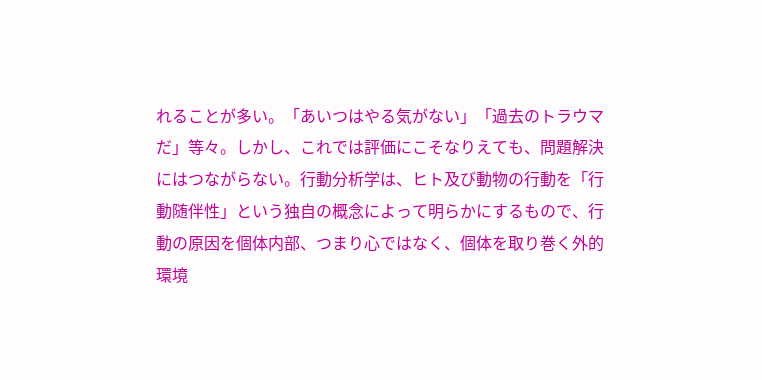れることが多い。「あいつはやる気がない」「過去のトラウマだ」等々。しかし、これでは評価にこそなりえても、問題解決にはつながらない。行動分析学は、ヒト及び動物の行動を「行動随伴性」という独自の概念によって明らかにするもので、行動の原因を個体内部、つまり心ではなく、個体を取り巻く外的環境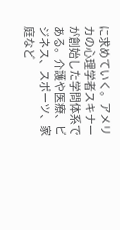に求めていく。アメリカの心理学者スキナーが創始した学問体系である。介護や医療、ビジネス、スポーツ、家庭など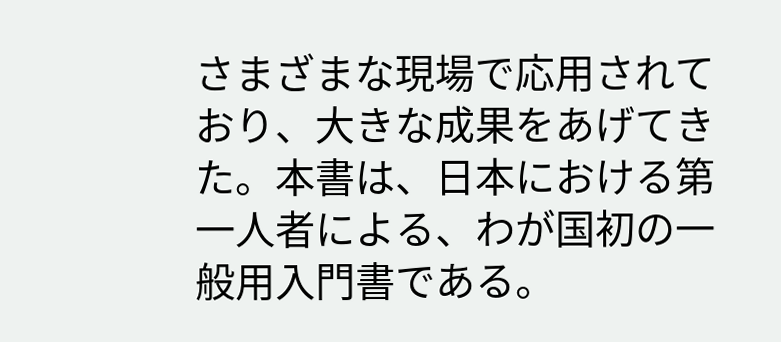さまざまな現場で応用されており、大きな成果をあげてきた。本書は、日本における第一人者による、わが国初の一般用入門書である。